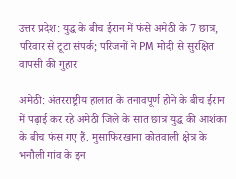उत्तर प्रदेश: युद्ध के बीच ईरान में फंसे अमेठी के 7 छात्र, परिवार से टूटा संपर्क; परिजनों ने PM मोदी से सुरक्षित वापसी की गुहार

अमेठी: अंतरराष्ट्रीय हालात के तनावपूर्ण होने के बीच ईरान में पढ़ाई कर रहे अमेठी जिले के सात छात्र युद्ध की आशंका के बीच फंस गए हैं. मुसाफिरखाना कोतवाली क्षेत्र के भनौली गांव के इन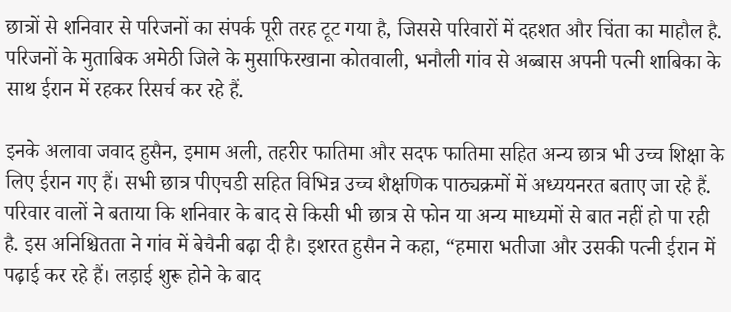छात्रों से शनिवार से परिजनों का संपर्क पूरी तरह टूट गया है, जिससे परिवारों में दहशत और चिंता का माहौल है.
परिजनों के मुताबिक अमेठी जिले के मुसाफिरखाना कोतवाली, भनौली गांव से अब्बास अपनी पत्नी शाबिका के साथ ईरान में रहकर रिसर्च कर रहे हैं.

इनके अलावा जवाद हुसैन, इमाम अली, तहरीर फातिमा और सदफ फातिमा सहित अन्य छात्र भी उच्च शिक्षा के लिए ईरान गए हैं। सभी छात्र पीएचडी सहित विभिन्न उच्च शैक्षणिक पाठ्यक्रमों में अध्ययनरत बताए जा रहे हैं.
परिवार वालों ने बताया कि शनिवार के बाद से किसी भी छात्र से फोन या अन्य माध्यमों से बात नहीं हो पा रही है. इस अनिश्चितता ने गांव में बेचैनी बढ़ा दी है। इशरत हुसैन ने कहा, “हमारा भतीजा और उसकी पत्नी ईरान में पढ़ाई कर रहे हैं। लड़ाई शुरू होने के बाद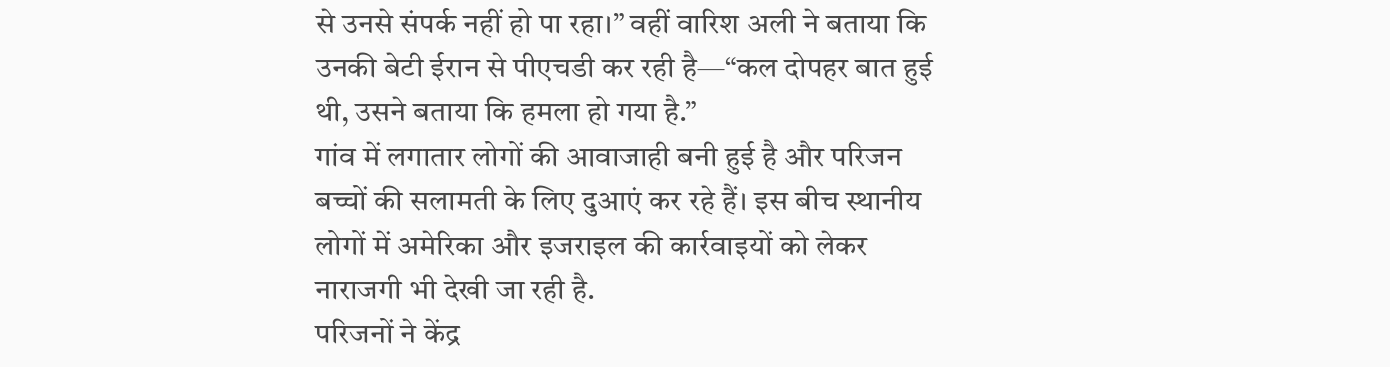से उनसे संपर्क नहीं हो पा रहा।” वहीं वारिश अली ने बताया कि उनकी बेटी ईरान से पीएचडी कर रही है—“कल दोपहर बात हुई थी, उसने बताया कि हमला हो गया है.”
गांव में लगातार लोगों की आवाजाही बनी हुई है और परिजन बच्चों की सलामती के लिए दुआएं कर रहे हैं। इस बीच स्थानीय लोगों में अमेरिका और इजराइल की कार्रवाइयों को लेकर नाराजगी भी देखी जा रही है.
परिजनों ने केंद्र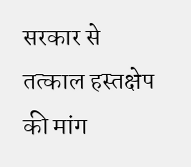सरकार से तत्काल हस्तक्षेप की मांग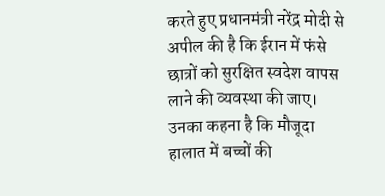करते हुए प्रधानमंत्री नरेंद्र मोदी से अपील की है कि ईरान में फंसे छात्रों को सुरक्षित स्वदेश वापस लाने की व्यवस्था की जाए। उनका कहना है कि मौजूदा हालात में बच्चों की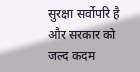सुरक्षा सर्वोपरि है और सरकार को जल्द कदम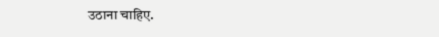उठाना चाहिए.